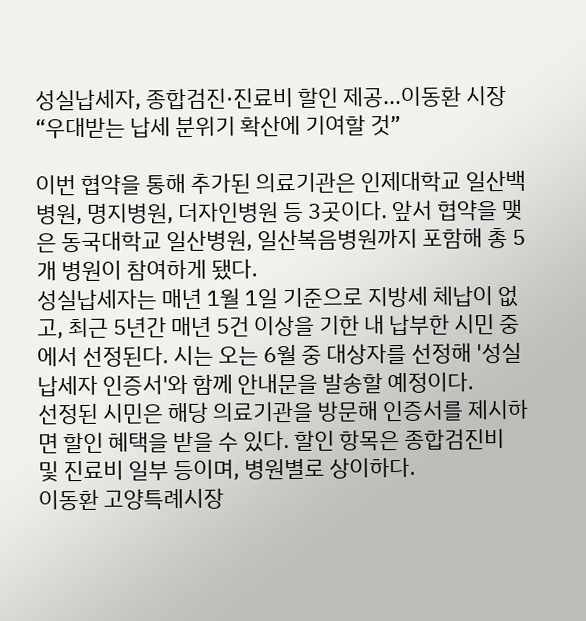성실납세자, 종합검진·진료비 할인 제공...이동환 시장 “우대받는 납세 분위기 확산에 기여할 것”

이번 협약을 통해 추가된 의료기관은 인제대학교 일산백병원, 명지병원, 더자인병원 등 3곳이다. 앞서 협약을 맺은 동국대학교 일산병원, 일산복음병원까지 포함해 총 5개 병원이 참여하게 됐다.
성실납세자는 매년 1월 1일 기준으로 지방세 체납이 없고, 최근 5년간 매년 5건 이상을 기한 내 납부한 시민 중에서 선정된다. 시는 오는 6월 중 대상자를 선정해 '성실납세자 인증서'와 함께 안내문을 발송할 예정이다.
선정된 시민은 해당 의료기관을 방문해 인증서를 제시하면 할인 혜택을 받을 수 있다. 할인 항목은 종합검진비 및 진료비 일부 등이며, 병원별로 상이하다.
이동환 고양특례시장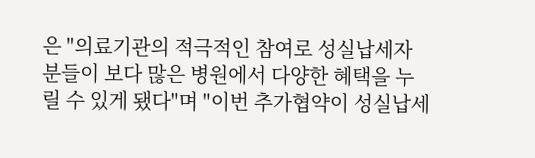은 "의료기관의 적극적인 참여로 성실납세자 분들이 보다 많은 병원에서 다양한 혜택을 누릴 수 있게 됐다"며 "이번 추가협약이 성실납세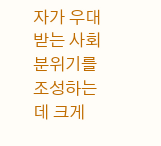자가 우대 받는 사회분위기를 조성하는 데 크게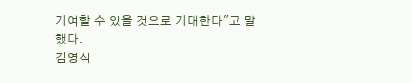기여할 수 있을 것으로 기대한다"고 말했다.
김영식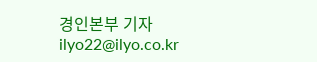경인본부 기자 ilyo22@ilyo.co.kr